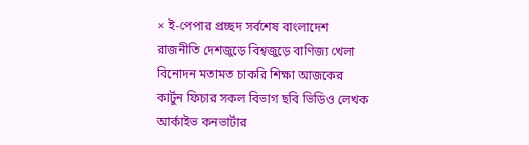× ই-পেপার প্রচ্ছদ সর্বশেষ বাংলাদেশ রাজনীতি দেশজুড়ে বিশ্বজুড়ে বাণিজ্য খেলা বিনোদন মতামত চাকরি শিক্ষা আজকের কার্টুন ফিচার সকল বিভাগ ছবি ভিডিও লেখক আর্কাইভ কনভার্টার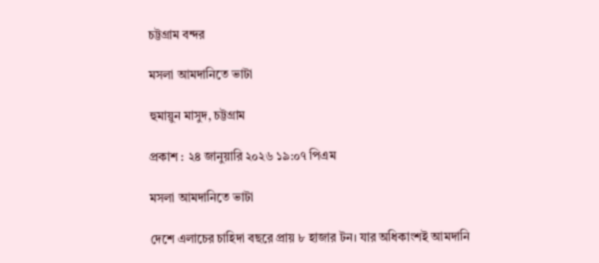চট্টগ্রাম বন্দর

মসলা আমদানিতে ভাটা

হুমায়ুন মাসুদ, চট্টগ্রাম

প্রকাশ : ২৪ জানুয়ারি ২০২৬ ১৯:০৭ পিএম

মসলা আমদানিতে ভাটা

দেশে এলাচের চাহিদা বছরে প্রায় ৮ হাজার টন। যার অধিকাংশই আমদানি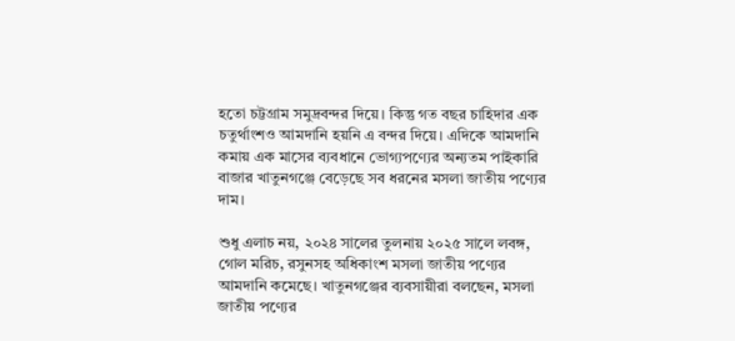হতো চট্টগ্রাম সমুদ্রবন্দর দিয়ে। কিন্তু গত বছর চাহিদার এক চতুর্থাংশও আমদানি হয়নি এ বন্দর দিয়ে। এদিকে আমদানি কমায় এক মাসের ব্যবধানে ভোগ্যপণ্যের অন্যতম পাইকারি বাজার খাতুনগঞ্জে বেড়েছে সব ধরনের মসলা জাতীয় পণ্যের দাম।

শুধু এলাচ নয়, ২০২৪ সালের তুলনায় ২০২৫ সালে লবঙ্গ, গোল মরিচ, রসুনসহ অধিকাংশ মসলা জাতীয় পণ্যের আমদানি কমেছে। খাতুনগঞ্জের ব্যবসায়ীরা বলছেন, মসলা জাতীয় পণ্যের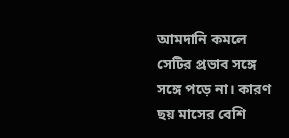আমদানি কমলে সেটির প্রভাব সঙ্গে সঙ্গে পড়ে না। কারণ ছয় মাসের বেশি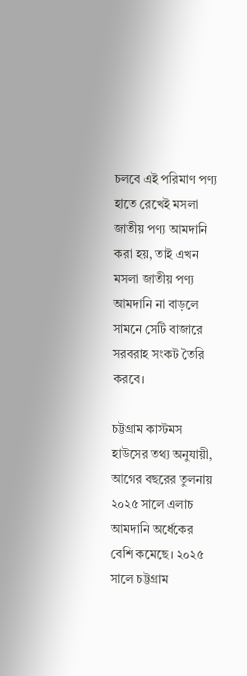চলবে এই পরিমাণ পণ্য হাতে রেখেই মসলা জাতীয় পণ্য আমদানি করা হয়, তাই এখন মসলা জাতীয় পণ্য আমদানি না বাড়লে সামনে সেটি বাজারে সরবরাহ সংকট তৈরি করবে।

চট্টগ্রাম কাস্টমস হাউসের তথ্য অনুযায়ী, আগের বছরের তুলনায় ২০২৫ সালে এলাচ আমদানি অর্ধেকের বেশি কমেছে। ২০২৫ সালে চট্টগ্রাম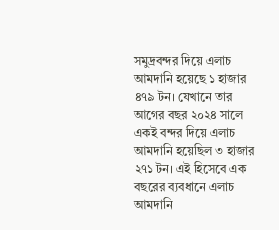সমুদ্রবন্দর দিয়ে এলাচ আমদানি হয়েছে ১ হাজার ৪৭৯ টন। যেখানে তার আগের বছর ২০২৪ সালে একই বন্দর দিয়ে এলাচ আমদানি হয়েছিল ৩ হাজার ২৭১ টন। এই হিসেবে এক বছরের ব্যবধানে এলাচ আমদানি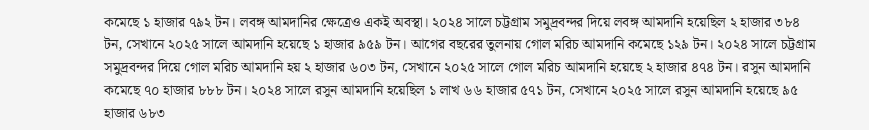কমেছে ১ হাজার ৭৯২ টন। লবঙ্গ আমদানির ক্ষেত্রেও একই অবস্থা। ২০২৪ সালে চট্টগ্রাম সমুদ্রবন্দর দিয়ে লবঙ্গ আমদানি হয়েছিল ২ হাজার ৩৮৪ টন, সেখানে ২০২৫ সালে আমদানি হয়েছে ১ হাজার ৯৫৯ টন। আগের বছরের তুলনায় গোল মরিচ আমদানি কমেছে ১২৯ টন। ২০২৪ সালে চট্টগ্রাম সমুদ্রবন্দর দিয়ে গোল মরিচ আমদানি হয় ২ হাজার ৬০৩ টন, সেখানে ২০২৫ সালে গোল মরিচ আমদানি হয়েছে ২ হাজার ৪৭৪ টন। রসুন আমদানি কমেছে ৭০ হাজার ৮৮৮ টন। ২০২৪ সালে রসুন আমদানি হয়েছিল ১ লাখ ৬৬ হাজার ৫৭১ টন, সেখানে ২০২৫ সালে রসুন আমদানি হয়েছে ৯৫ হাজার ৬৮৩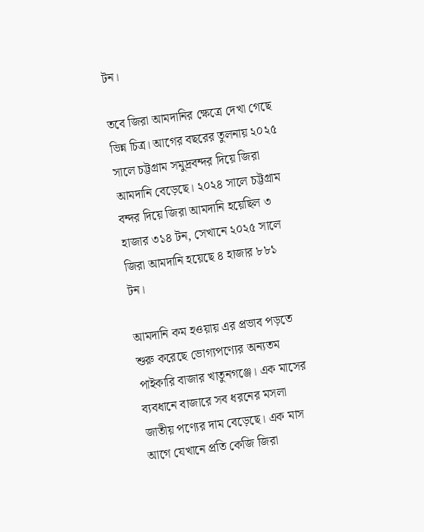টন।

তবে জিরা আমদানির ক্ষেত্রে দেখা গেছে ভিন্ন চিত্র। আগের বছরের তুলনায় ২০২৫ সালে চট্টগ্রাম সমুদ্রবন্দর দিয়ে জিরা আমদানি বেড়েছে। ২০২৪ সালে চট্টগ্রাম বন্দর দিয়ে জিরা আমদানি হয়েছিল ৩ হাজার ৩১৪ টন, সেখানে ২০২৫ সালে জিরা আমদানি হয়েছে ৪ হাজার ৮৮১ টন।

আমদানি কম হওয়ায় এর প্রভাব পড়তে শুরু করেছে ভোগ্যপণ্যের অন্যতম পাইকারি বাজার খাতুনগঞ্জে। এক মাসের ব্যবধানে বাজারে সব ধরনের মসলা জাতীয় পণ্যের দাম বেড়েছে। এক মাস আগে যেখানে প্রতি কেজি জিরা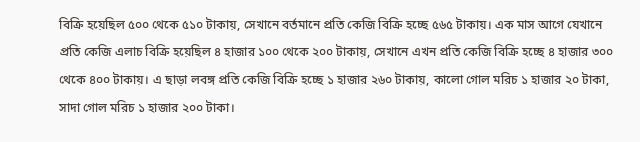বিক্রি হয়েছিল ৫০০ থেকে ৫১০ টাকায়, সেখানে বর্তমানে প্রতি কেজি বিক্রি হচ্ছে ৫৬৫ টাকায়। এক মাস আগে যেখানে প্রতি কেজি এলাচ বিক্রি হয়েছিল ৪ হাজার ১০০ থেকে ২০০ টাকায়, সেখানে এখন প্রতি কেজি বিক্রি হচ্ছে ৪ হাজার ৩০০ থেকে ৪০০ টাকায়। এ ছাড়া লবঙ্গ প্রতি কেজি বিক্রি হচ্ছে ১ হাজার ২৬০ টাকায়, কালো গোল মরিচ ১ হাজার ২০ টাকা, সাদা গোল মরিচ ১ হাজার ২০০ টাকা।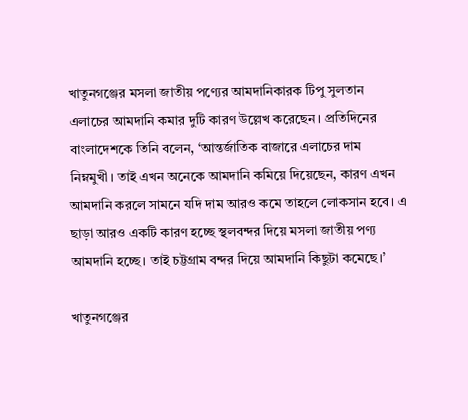খাতুনগঞ্জের মসলা জাতীয় পণ্যের আমদানিকারক টিপু সুলতান এলাচের আমদানি কমার দুটি কারণ উল্লেখ করেছেন। প্রতিদিনের বাংলাদেশকে তিনি বলেন, ‘আন্তর্জাতিক বাজারে এলাচের দাম নিম্নমুখী। তাই এখন অনেকে আমদানি কমিয়ে দিয়েছেন, কারণ এখন আমদানি করলে সামনে যদি দাম আরও কমে তাহলে লোকসান হবে। এ ছাড়া আরও একটি কারণ হচ্ছে স্থলবন্দর দিয়ে মসলা জাতীয় পণ্য আমদানি হচ্ছে। তাই চট্টগ্রাম বন্দর দিয়ে আমদানি কিছুটা কমেছে।’

খাতুনগঞ্জের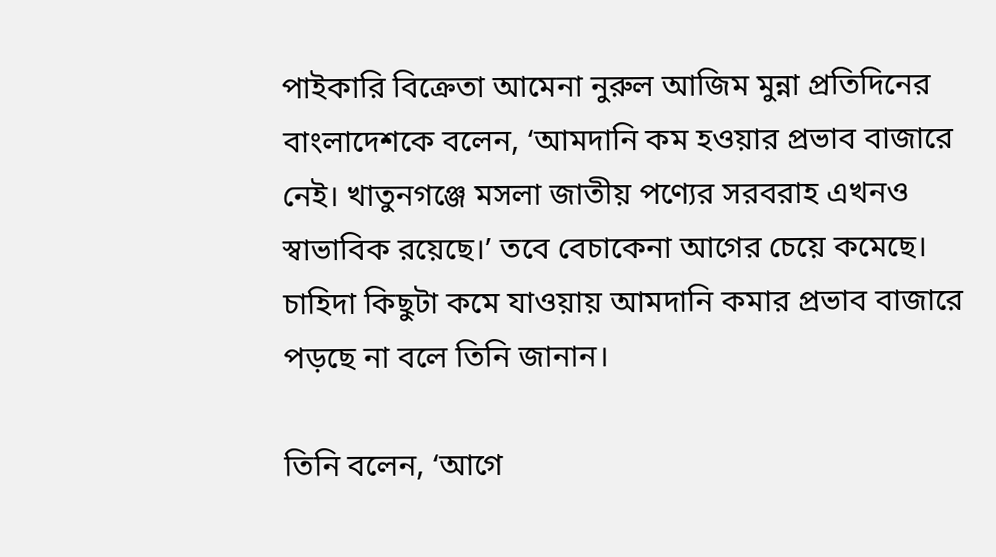পাইকারি বিক্রেতা আমেনা নুরুল আজিম মুন্না প্রতিদিনের বাংলাদেশকে বলেন, ‘আমদানি কম হওয়ার প্রভাব বাজারে নেই। খাতুনগঞ্জে মসলা জাতীয় পণ্যের সরবরাহ এখনও স্বাভাবিক রয়েছে।’ তবে বেচাকেনা আগের চেয়ে কমেছে। চাহিদা কিছুটা কমে যাওয়ায় আমদানি কমার প্রভাব বাজারে পড়ছে না বলে তিনি জানান।

তিনি বলেন, ‘আগে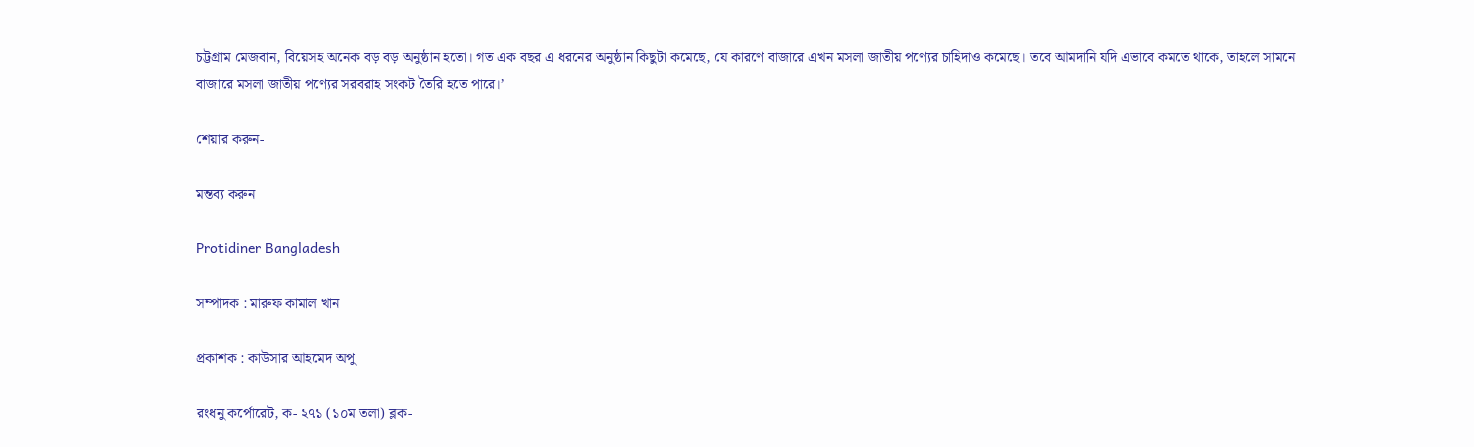চট্টগ্রাম মেজবান, বিয়েসহ অনেক বড় বড় অনুষ্ঠান হতো। গত এক বছর এ ধরনের অনুষ্ঠান কিছুটা কমেছে, যে কারণে বাজারে এখন মসলা জাতীয় পণ্যের চাহিদাও কমেছে। তবে আমদানি যদি এভাবে কমতে থাকে, তাহলে সামনে বাজারে মসলা জাতীয় পণ্যের সরবরাহ সংকট তৈরি হতে পারে।’

শেয়ার করুন-

মন্তব্য করুন

Protidiner Bangladesh

সম্পাদক : মারুফ কামাল খান

প্রকাশক : কাউসার আহমেদ অপু

রংধনু কর্পোরেট, ক- ২৭১ (১০ম তলা) ব্লক-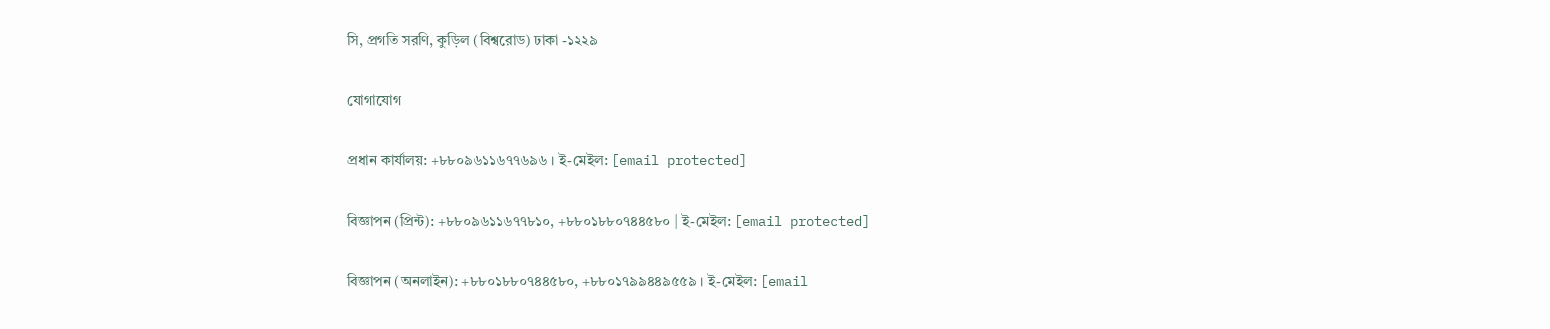সি, প্রগতি সরণি, কুড়িল (বিশ্বরোড) ঢাকা -১২২৯

যোগাযোগ

প্রধান কার্যালয়: +৮৮০৯৬১১৬৭৭৬৯৬ । ই-মেইল: [email protected]

বিজ্ঞাপন (প্রিন্ট): +৮৮০৯৬১১৬৭৭৮১০, +৮৮০১৮৮০৭৪৪৫৮০ | ই-মেইল: [email protected]

বিজ্ঞাপন (অনলাইন): +৮৮০১৮৮০৭৪৪৫৮০, +৮৮০১৭৯৯৪৪৯৫৫৯ । ই-মেইল: [email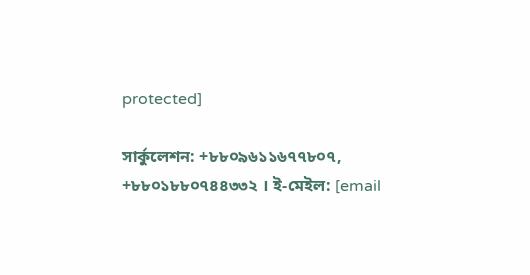protected]

সার্কুলেশন: +৮৮০৯৬১১৬৭৭৮০৭, +৮৮০১৮৮০৭৪৪৩৩২ । ই-মেইল: [email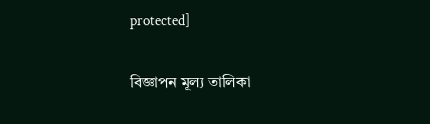protected]

বিজ্ঞাপন মূল্য তালিকা